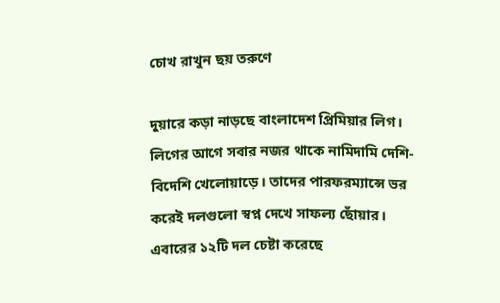চোখ রাখুন ছয় তরুণে

দুয়ারে কড়া নাড়ছে বাংলাদেশ প্রিমিয়ার লিগ। লিগের আগে সবার নজর থাকে নামিদামি দেশি-বিদেশি খেলোয়াড়ে। তাদের পারফরম্যান্সে ভর করেই দলগুলো স্বপ্ন দেখে সাফল্য ছোঁয়ার। এবারের ১২টি দল চেষ্টা করেছে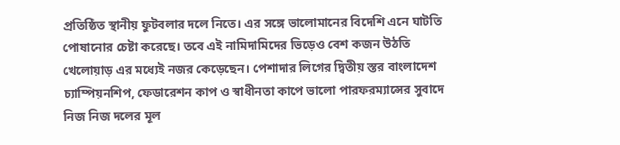প্রতিষ্ঠিত স্থানীয় ফুটবলার দলে নিতে। এর সঙ্গে ভালোমানের বিদেশি এনে ঘাটতি পোষানোর চেষ্টা করেছে। তবে এই নামিদামিদের ভিড়েও বেশ কজন উঠতি খেলোয়াড় এর মধ্যেই নজর কেড়েছেন। পেশাদার লিগের দ্বিতীয় স্তর বাংলাদেশ চ্যাম্পিয়নশিপ, ফেডারেশন কাপ ও স্বাধীনতা কাপে ভালো পারফরম্যান্সের সুবাদে নিজ নিজ দলের মূল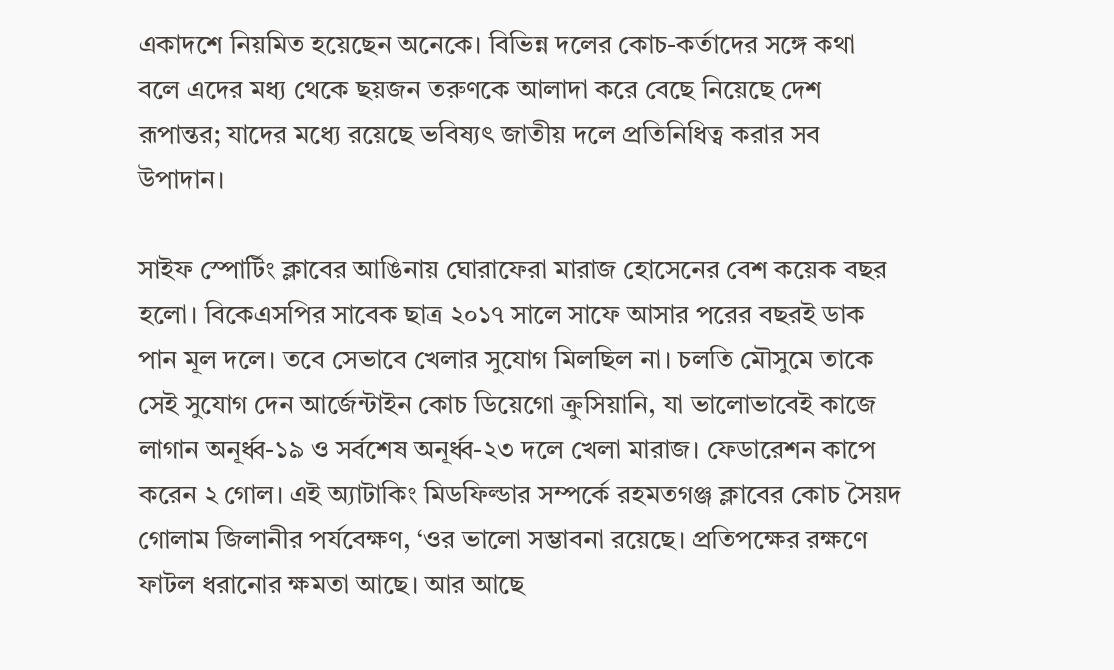একাদশে নিয়মিত হয়েছেন অনেকে। বিভিন্ন দলের কোচ-কর্তাদের সঙ্গে কথা বলে এদের মধ্য থেকে ছয়জন তরুণকে আলাদা করে বেছে নিয়েছে দেশ রূপান্তর; যাদের মধ্যে রয়েছে ভবিষ্যৎ জাতীয় দলে প্রতিনিধিত্ব করার সব উপাদান।

সাইফ স্পোর্টিং ক্লাবের আঙিনায় ঘোরাফেরা মারাজ হোসেনের বেশ কয়েক বছর হলো। বিকেএসপির সাবেক ছাত্র ২০১৭ সালে সাফে আসার পরের বছরই ডাক পান মূল দলে। তবে সেভাবে খেলার সুযোগ মিলছিল না। চলতি মৌসুমে তাকে সেই সুযোগ দেন আর্জেন্টাইন কোচ ডিয়েগো ক্রুসিয়ানি, যা ভালোভাবেই কাজে লাগান অনূর্ধ্ব-১৯ ও সর্বশেষ অনূর্ধ্ব-২৩ দলে খেলা মারাজ। ফেডারেশন কাপে করেন ২ গোল। এই অ্যাটাকিং মিডফিল্ডার সম্পর্কে রহমতগঞ্জ ক্লাবের কোচ সৈয়দ গোলাম জিলানীর পর্যবেক্ষণ, ‘ওর ভালো সম্ভাবনা রয়েছে। প্রতিপক্ষের রক্ষণে ফাটল ধরানোর ক্ষমতা আছে। আর আছে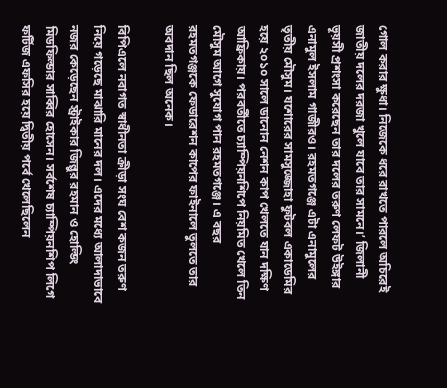গোল করার ক্ষুধা। নিজেকে ধরে রাখতে পারলে অচিরেই জাতীয় দলের দরজা খুলে যাবে তার সামনে।’ জিলানী ভূয়সী প্রশংসা করেছেন তার দলের তরুণ লেফট উইঙ্গার এনামুল ইসলাম গাজীরও। রহমতগঞ্জে এটা এনামুলের তৃতীয় মৌসুম। যশোরের সামসুজ্জোহা ফুটবল একাডেমির হয়ে ২০১০ সালে ডানোন নেশন কাপ খেলতে যান দক্ষিণ আফ্রিকায়। পরবর্তীতে চ্যাম্পিয়নশিপে নিয়মিত খেলে তিন মৌসুম আগে সুযোগ পান রহমতগঞ্জে। এ বছর রহমতগঞ্জকে ফেডারেশন কাপের ফাইনালে তুলতে তার অবদান ছিল অনেক।

বিপিএলে নবাগত স্বাধীনতা ক্রীড়া সংঘ বেশ কজন তরুণ নিয়ে গড়েছে মাঝারি মানের দল। এদের মধ্যে আলাদাভাবে নজর কেড়েছেন স্ট্রাইকার জিল্লুর রহমান ও হোল্ডিং মিডফিল্ডার সাব্বির হোসেন। সর্বশেষ চ্যাম্পিয়নশিপ লিগে ফর্টিজ এফসির হয়ে দ্বিতীয় পর্বে খেলেছিলেন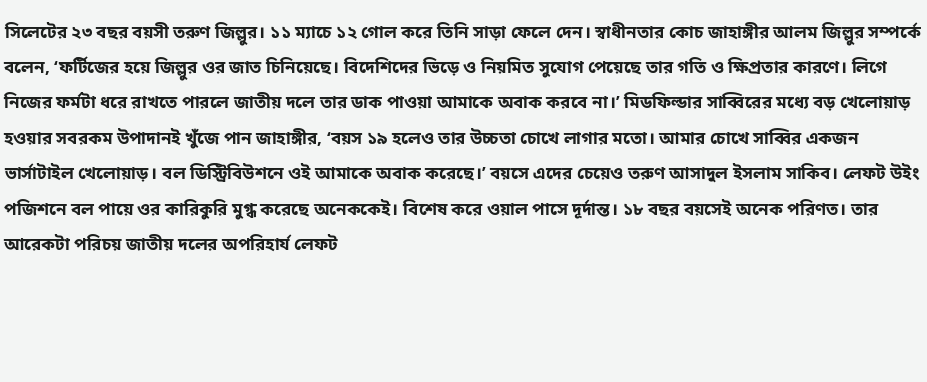সিলেটের ২৩ বছর বয়সী তরুণ জিল্লুর। ১১ ম্যাচে ১২ গোল করে তিনি সাড়া ফেলে দেন। স্বাধীনতার কোচ জাহাঙ্গীর আলম জিল্লুর সম্পর্কে বলেন, ‘ফর্টিজের হয়ে জিল্লুর ওর জাত চিনিয়েছে। বিদেশিদের ভিড়ে ও নিয়মিত সুযোগ পেয়েছে তার গতি ও ক্ষিপ্রতার কারণে। লিগে নিজের ফর্মটা ধরে রাখতে পারলে জাতীয় দলে তার ডাক পাওয়া আমাকে অবাক করবে না।’ মিডফিল্ডার সাব্বিরের মধ্যে বড় খেলোয়াড় হওয়ার সবরকম উপাদানই খুঁজে পান জাহাঙ্গীর, ‘বয়স ১৯ হলেও তার উচ্চতা চোখে লাগার মতো। আমার চোখে সাব্বির একজন ভার্সাটাইল খেলোয়াড়। বল ডিস্ট্রিবিউশনে ওই আমাকে অবাক করেছে।’ বয়সে এদের চেয়েও তরুণ আসাদুল ইসলাম সাকিব। লেফট উইং পজিশনে বল পায়ে ওর কারিকুরি মুগ্ধ করেছে অনেককেই। বিশেষ করে ওয়াল পাসে দূর্দান্ত। ১৮ বছর বয়সেই অনেক পরিণত। তার আরেকটা পরিচয় জাতীয় দলের অপরিহার্য লেফট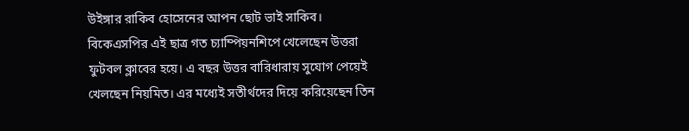উইঙ্গার রাকিব হোসেনের আপন ছোট ভাই সাকিব। বিকেএসপির এই ছাত্র গত চ্যাম্পিয়নশিপে খেলেছেন উত্তরা ফুটবল ক্লাবের হয়ে। এ বছর উত্তর বারিধারায় সুযোগ পেয়েই খেলছেন নিয়মিত। এর মধ্যেই সতীর্থদের দিয়ে করিয়েছেন তিন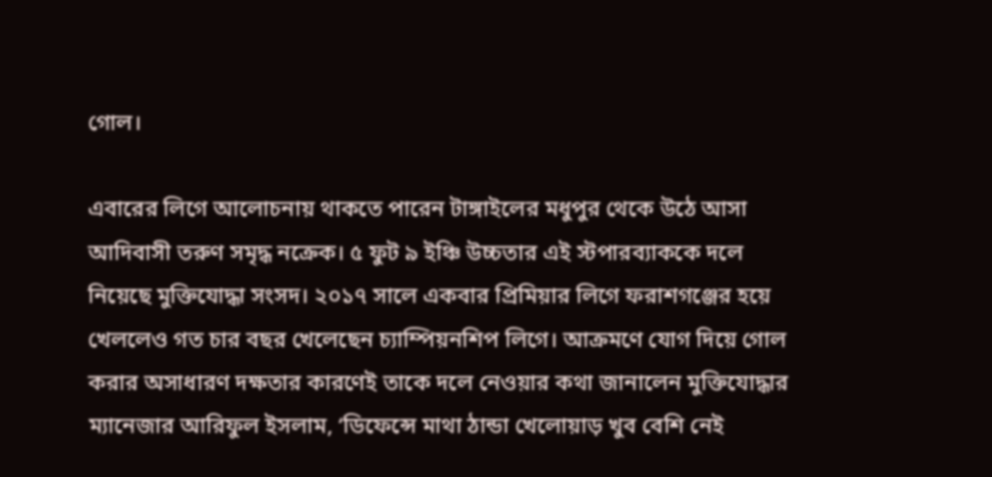গোল।

এবারের লিগে আলোচনায় থাকতে পারেন টাঙ্গাইলের মধুপুর থেকে উঠে আসা আদিবাসী তরুণ সমৃদ্ধ নক্রেক। ৫ ফুট ৯ ইঞ্চি উচ্চতার এই স্টপারব্যাককে দলে নিয়েছে মুক্তিযোদ্ধা সংসদ। ২০১৭ সালে একবার প্রিমিয়ার লিগে ফরাশগঞ্জের হয়ে খেললেও গত চার বছর খেলেছেন চ্যাম্পিয়নশিপ লিগে। আক্রমণে যোগ দিয়ে গোল করার অসাধারণ দক্ষতার কারণেই তাকে দলে নেওয়ার কথা জানালেন মুক্তিযোদ্ধার ম্যানেজার আরিফুল ইসলাম, ‘ডিফেন্সে মাথা ঠান্ডা খেলোয়াড় খুব বেশি নেই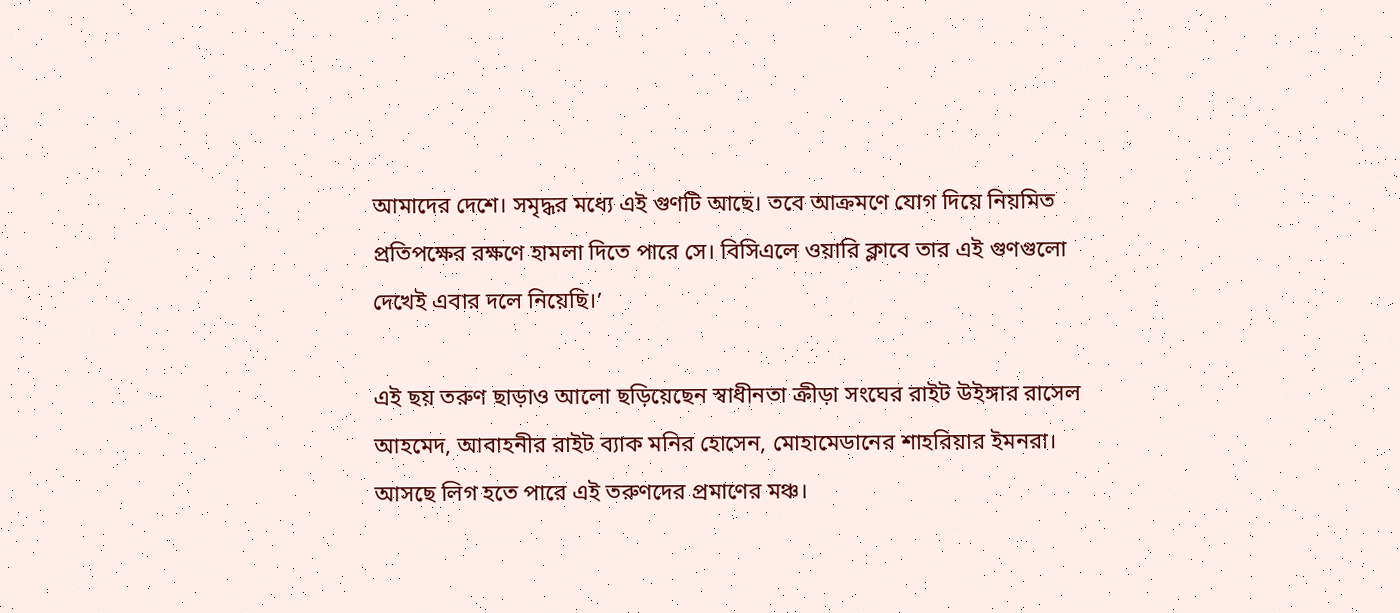আমাদের দেশে। সমৃদ্ধর মধ্যে এই গুণটি আছে। তবে আক্রমণে যোগ দিয়ে নিয়মিত প্রতিপক্ষের রক্ষণে হামলা দিতে পারে সে। বিসিএলে ওয়ারি ক্লাবে তার এই গুণগুলো দেখেই এবার দলে নিয়েছি।’

এই ছয় তরুণ ছাড়াও আলো ছড়িয়েছেন স্বাধীনতা ক্রীড়া সংঘের রাইট উইঙ্গার রাসেল আহমেদ, আবাহনীর রাইট ব্যাক মনির হোসেন, মোহামেডানের শাহরিয়ার ইমনরা। আসছে লিগ হতে পারে এই তরুণদের প্রমাণের মঞ্চ।